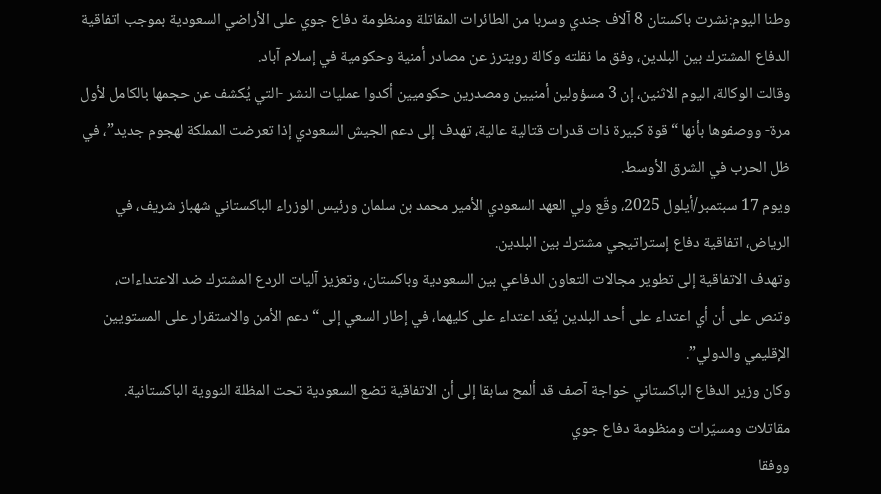وطنا اليوم:نشرت باكستان 8 آلاف جندي وسربا من الطائرات المقاتلة ومنظومة دفاع جوي على الأراضي السعودية بموجب اتفاقية الدفاع المشترك بين البلدين، وفق ما نقلته وكالة رويترز عن مصادر أمنية وحكومية في إسلام آباد.
وقالت الوكالة، اليوم الاثنين، إن 3 مسؤولين أمنيين ومصدرين حكوميين أكدوا عمليات النشر -التي يُكشف عن حجمها بالكامل لأول مرة- ووصفوها بأنها “قوة كبيرة ذات قدرات قتالية عالية، تهدف إلى دعم الجيش السعودي إذا تعرضت المملكة لهجوم جديد”، في ظل الحرب في الشرق الأوسط.
ويوم 17 سبتمبر/أيلول 2025، وقّع ولي العهد السعودي الأمير محمد بن سلمان ورئيس الوزراء الباكستاني شهباز شريف، في الرياض، اتفاقية دفاع إستراتيجي مشترك بين البلدين.
وتهدف الاتفاقية إلى تطوير مجالات التعاون الدفاعي بين السعودية وباكستان، وتعزيز آليات الردع المشترك ضد الاعتداءات، وتنص على أن أي اعتداء على أحد البلدين يُعَد اعتداء على كليهما، في إطار السعي إلى “دعم الأمن والاستقرار على المستويين الإقليمي والدولي”.
وكان وزير الدفاع الباكستاني خواجة آصف قد ألمح سابقا إلى أن الاتفاقية تضع السعودية تحت المظلة النووية الباكستانية.
مقاتلات ومسيّرات ومنظومة دفاع جوي
ووفقا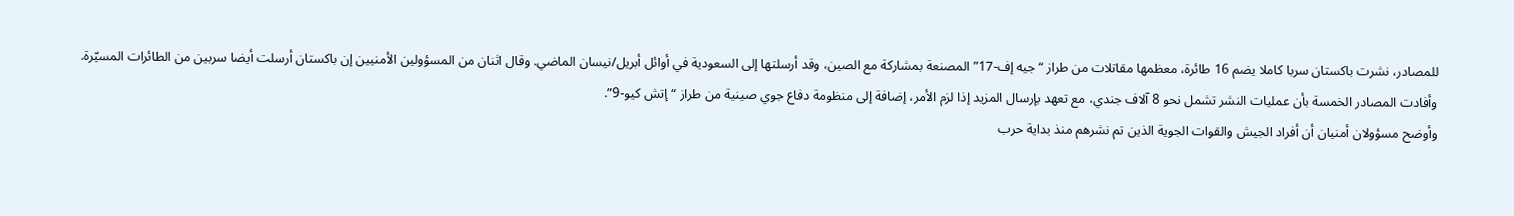للمصادر، نشرت باكستان سربا كاملا يضم 16 طائرة، معظمها مقاتلات من طراز “جيه إف-17” المصنعة بمشاركة مع الصين، وقد أرسلتها إلى السعودية في أوائل أبريل/نيسان الماضي. وقال اثنان من المسؤولين الأمنيين إن باكستان أرسلت أيضا سربين من الطائرات المسيّرة.
وأفادت المصادر الخمسة بأن عمليات النشر تشمل نحو 8 آلاف جندي، مع تعهد بإرسال المزيد إذا لزم الأمر، إضافة إلى منظومة دفاع جوي صينية من طراز “إتش كيو-9”.
وأوضح مسؤولان أمنيان أن أفراد الجيش والقوات الجوية الذين تم نشرهم منذ بداية حرب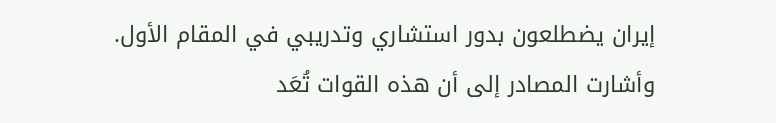إيران يضطلعون بدور استشاري وتدريبي في المقام الأول.
وأشارت المصادر إلى أن هذه القوات تُعَد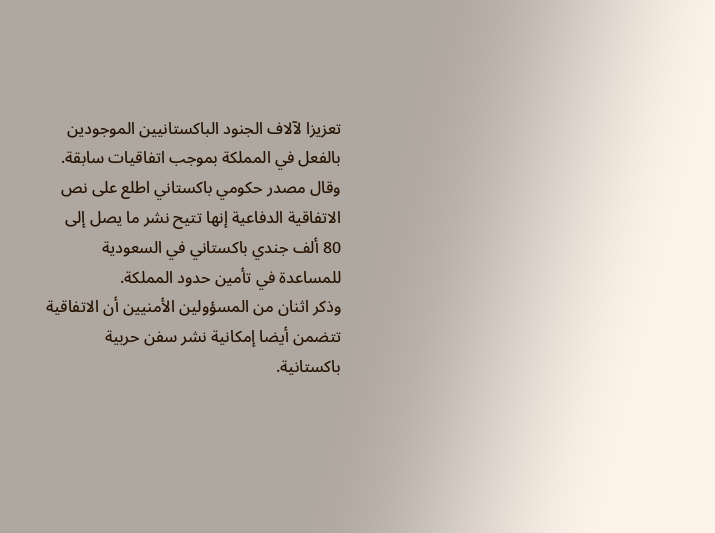تعزيزا لآلاف الجنود الباكستانيين الموجودين بالفعل في المملكة بموجب اتفاقيات سابقة.
وقال مصدر حكومي باكستاني اطلع على نص الاتفاقية الدفاعية إنها تتيح نشر ما يصل إلى 80 ألف جندي باكستاني في السعودية للمساعدة في تأمين حدود المملكة.
وذكر اثنان من المسؤولين الأمنيين أن الاتفاقية تتضمن أيضا إمكانية نشر سفن حربية باكستانية.